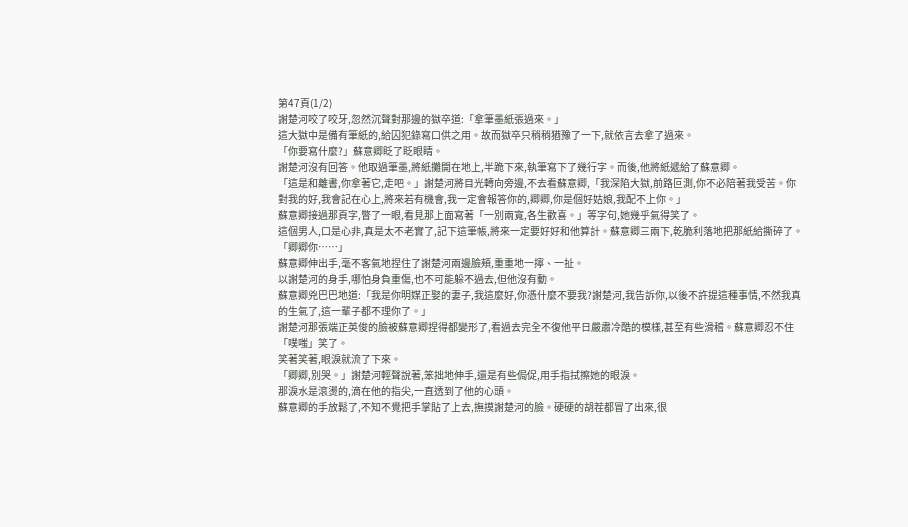第47頁(1/2)
謝楚河咬了咬牙,忽然沉聲對那邊的獄卒道:「拿筆墨紙張過來。」
這大獄中是備有筆紙的,給囚犯錄寫口供之用。故而獄卒只稍稍猶豫了一下,就依言去拿了過來。
「你要寫什麼?」蘇意卿眨了眨眼睛。
謝楚河沒有回答。他取過筆墨,將紙攤開在地上,半跪下來,執筆寫下了幾行字。而後,他將紙遞給了蘇意卿。
「這是和離書,你拿著它,走吧。」謝楚河將目光轉向旁邊,不去看蘇意卿,「我深陷大獄,前路叵測,你不必陪著我受苦。你對我的好,我會記在心上,將來若有機會,我一定會報答你的,卿卿,你是個好姑娘,我配不上你。」
蘇意卿接過那頁字,瞥了一眼,看見那上面寫著「一別兩寬,各生歡喜。」等字句,她幾乎氣得笑了。
這個男人,口是心非,真是太不老實了,記下這筆帳,將來一定要好好和他算計。蘇意卿三兩下,乾脆利落地把那紙給撕碎了。
「卿卿你……」
蘇意卿伸出手,毫不客氣地捏住了謝楚河兩邊臉頰,重重地一擰、一扯。
以謝楚河的身手,哪怕身負重傷,也不可能躲不過去,但他沒有動。
蘇意卿兇巴巴地道:「我是你明媒正娶的妻子,我這麼好,你憑什麼不要我?謝楚河,我告訴你,以後不許提這種事情,不然我真的生氣了,這一輩子都不理你了。」
謝楚河那張端正英俊的臉被蘇意卿捏得都變形了,看過去完全不復他平日嚴肅冷酷的模樣,甚至有些滑稽。蘇意卿忍不住「噗嗤」笑了。
笑著笑著,眼淚就流了下來。
「卿卿,別哭。」謝楚河輕聲說著,笨拙地伸手,還是有些侷促,用手指拭擦她的眼淚。
那淚水是滾燙的,滴在他的指尖,一直透到了他的心頭。
蘇意卿的手放鬆了,不知不覺把手掌貼了上去,撫摸謝楚河的臉。硬硬的胡茬都冒了出來,很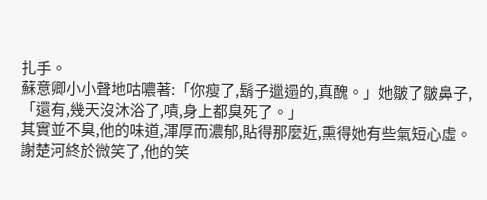扎手。
蘇意卿小小聲地咕噥著:「你瘦了,鬍子邋遢的,真醜。」她皺了皺鼻子,「還有,幾天沒沐浴了,嘖,身上都臭死了。」
其實並不臭,他的味道,渾厚而濃郁,貼得那麼近,熏得她有些氣短心虛。
謝楚河終於微笑了,他的笑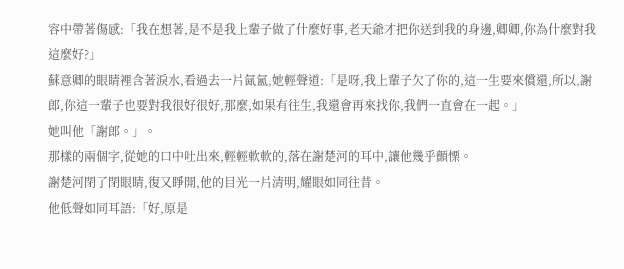容中帶著傷感:「我在想著,是不是我上輩子做了什麼好事,老天爺才把你送到我的身邊,卿卿,你為什麼對我這麼好?」
蘇意卿的眼睛裡含著淚水,看過去一片氤氳,她輕聲道:「是呀,我上輩子欠了你的,這一生要來償還,所以,謝郎,你這一輩子也要對我很好很好,那麼,如果有往生,我還會再來找你,我們一直會在一起。」
她叫他「謝郎。」。
那樣的兩個字,從她的口中吐出來,輕輕軟軟的,落在謝楚河的耳中,讓他幾乎顫慄。
謝楚河閉了閉眼睛,復又睜開,他的目光一片清明,耀眼如同往昔。
他低聲如同耳語:「好,原是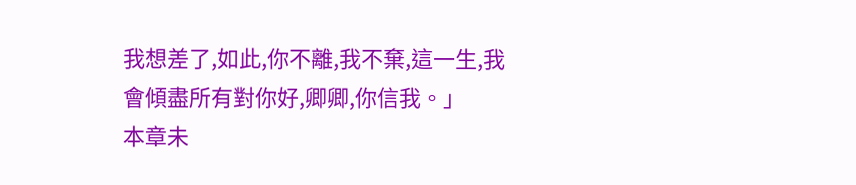我想差了,如此,你不離,我不棄,這一生,我會傾盡所有對你好,卿卿,你信我。」
本章未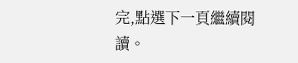完,點選下一頁繼續閱讀。